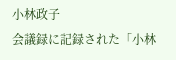小林政子
会議録に記録された「小林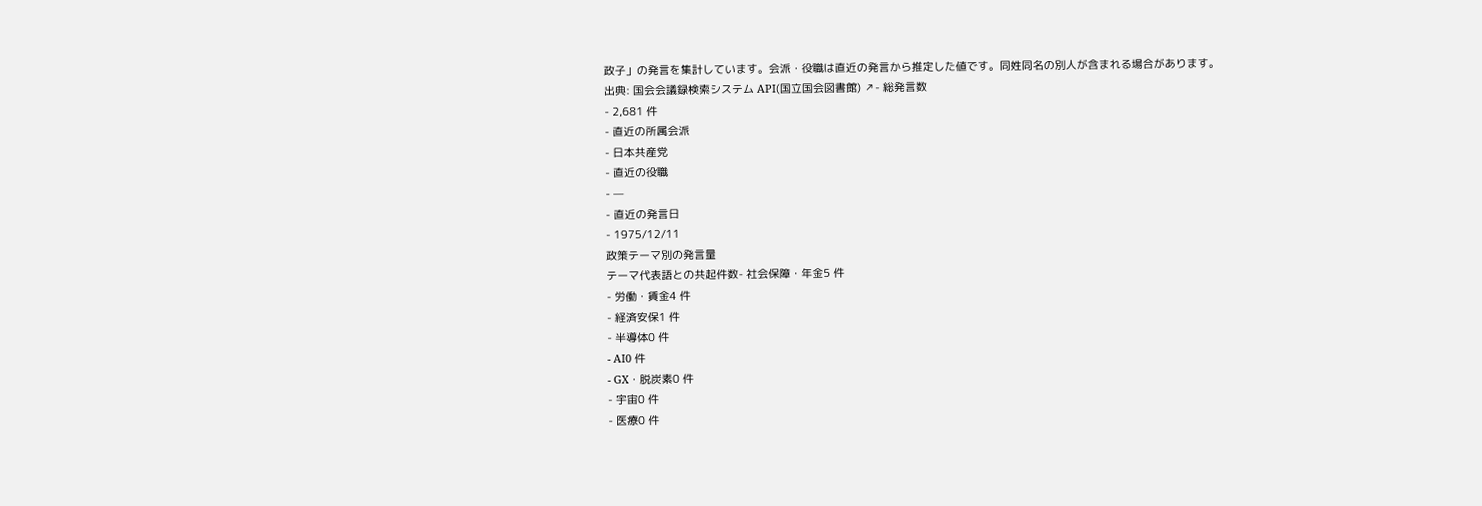政子」の発言を集計しています。会派・役職は直近の発言から推定した値です。同姓同名の別人が含まれる場合があります。
出典: 国会会議録検索システム API(国立国会図書館) ↗- 総発言数
- 2,681 件
- 直近の所属会派
- 日本共産党
- 直近の役職
- —
- 直近の発言日
- 1975/12/11
政策テーマ別の発言量
テーマ代表語との共起件数- 社会保障・年金5 件
- 労働・賃金4 件
- 経済安保1 件
- 半導体0 件
- AI0 件
- GX・脱炭素0 件
- 宇宙0 件
- 医療0 件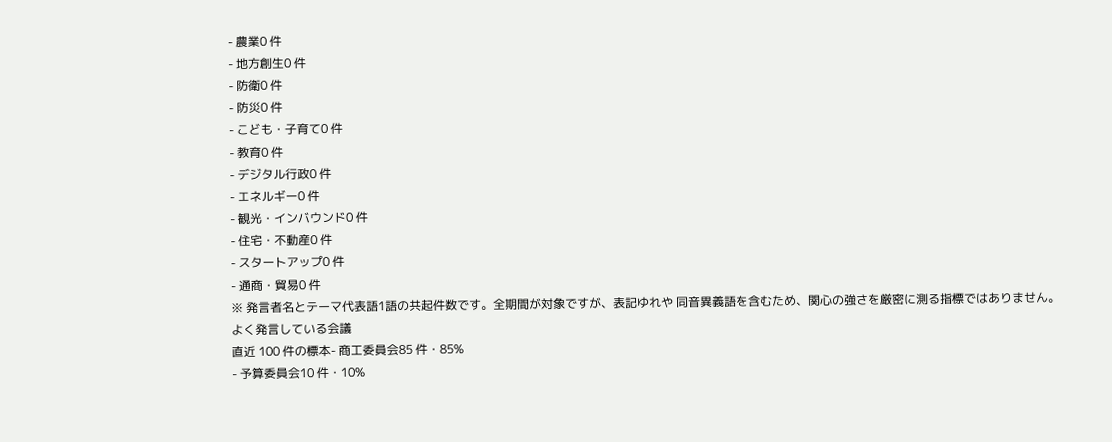- 農業0 件
- 地方創生0 件
- 防衛0 件
- 防災0 件
- こども・子育て0 件
- 教育0 件
- デジタル行政0 件
- エネルギー0 件
- 観光・インバウンド0 件
- 住宅・不動産0 件
- スタートアップ0 件
- 通商・貿易0 件
※ 発言者名とテーマ代表語1語の共起件数です。全期間が対象ですが、表記ゆれや 同音異義語を含むため、関心の強さを厳密に測る指標ではありません。
よく発言している会議
直近 100 件の標本- 商工委員会85 件・85%
- 予算委員会10 件・10%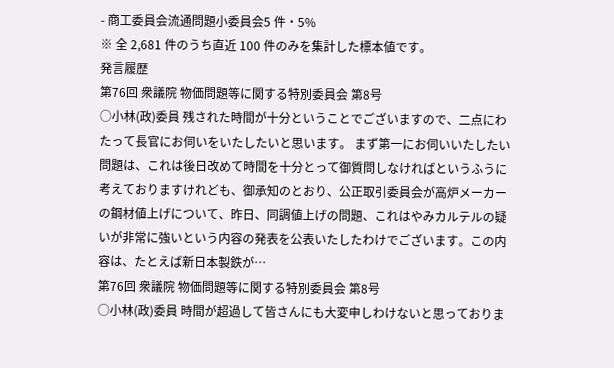- 商工委員会流通問題小委員会5 件・5%
※ 全 2,681 件のうち直近 100 件のみを集計した標本値です。
発言履歴
第76回 衆議院 物価問題等に関する特別委員会 第8号
○小林(政)委員 残された時間が十分ということでございますので、二点にわたって長官にお伺いをいたしたいと思います。 まず第一にお伺いいたしたい問題は、これは後日改めて時間を十分とって御質問しなければというふうに考えておりますけれども、御承知のとおり、公正取引委員会が高炉メーカーの鋼材値上げについて、昨日、同調値上げの問題、これはやみカルテルの疑いが非常に強いという内容の発表を公表いたしたわけでございます。この内容は、たとえば新日本製鉄が…
第76回 衆議院 物価問題等に関する特別委員会 第8号
○小林(政)委員 時間が超過して皆さんにも大変申しわけないと思っておりま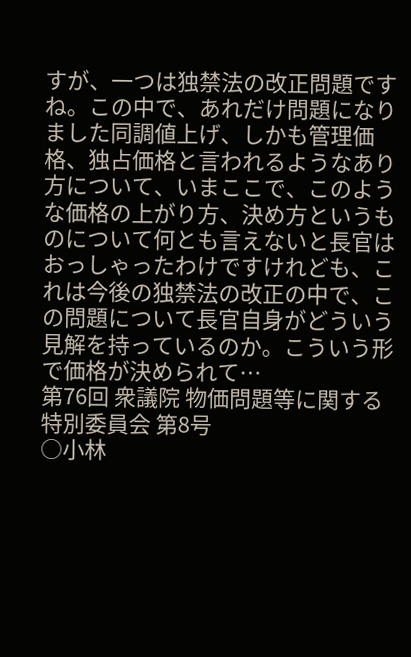すが、一つは独禁法の改正問題ですね。この中で、あれだけ問題になりました同調値上げ、しかも管理価格、独占価格と言われるようなあり方について、いまここで、このような価格の上がり方、決め方というものについて何とも言えないと長官はおっしゃったわけですけれども、これは今後の独禁法の改正の中で、この問題について長官自身がどういう見解を持っているのか。こういう形で価格が決められて…
第76回 衆議院 物価問題等に関する特別委員会 第8号
○小林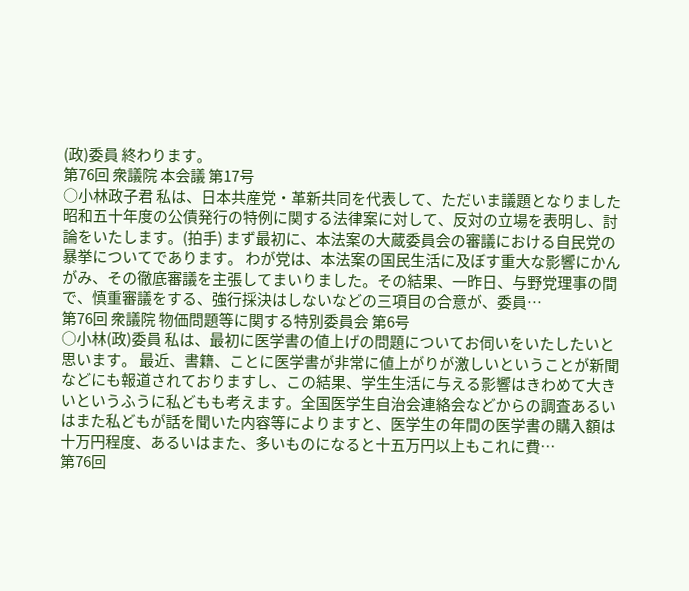(政)委員 終わります。
第76回 衆議院 本会議 第17号
○小林政子君 私は、日本共産党・革新共同を代表して、ただいま議題となりました昭和五十年度の公債発行の特例に関する法律案に対して、反対の立場を表明し、討論をいたします。(拍手) まず最初に、本法案の大蔵委員会の審議における自民党の暴挙についてであります。 わが党は、本法案の国民生活に及ぼす重大な影響にかんがみ、その徹底審議を主張してまいりました。その結果、一昨日、与野党理事の間で、慎重審議をする、強行採決はしないなどの三項目の合意が、委員…
第76回 衆議院 物価問題等に関する特別委員会 第6号
○小林(政)委員 私は、最初に医学書の値上げの問題についてお伺いをいたしたいと思います。 最近、書籍、ことに医学書が非常に値上がりが激しいということが新聞などにも報道されておりますし、この結果、学生生活に与える影響はきわめて大きいというふうに私どもも考えます。全国医学生自治会連絡会などからの調査あるいはまた私どもが話を聞いた内容等によりますと、医学生の年間の医学書の購入額は十万円程度、あるいはまた、多いものになると十五万円以上もこれに費…
第76回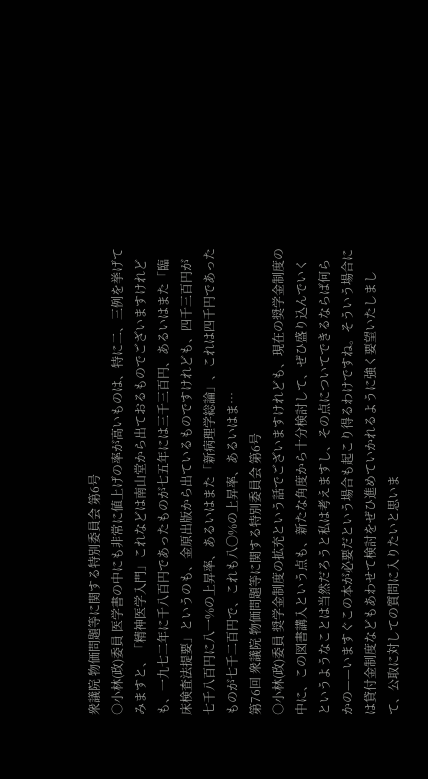衆議院 物価問題等に関する特別委員会 第6号
○小林(政)委員 医学書の中にも非常に値上げの率が高いものは、特に二、三例を挙げてみますと、「精神医学入門」これなどは南山堂から出ておるものでございますけれども、一九七二年に千八百円であったものが七五年には三千三百円、あるいはまた「臨床検査法提要」というのも、金原出版から出ているものですけれども、四千三百円が七千八百円に八一%の上昇率、あるいはまた「新病理学総論」、これは四千円であったものが七千二百円で、これも八〇%の上昇率、あるいはま…
第76回 衆議院 物価問題等に関する特別委員会 第6号
○小林(政)委員 奨学金制度の拡充という話でございますけれども、現在の奨学金制度の中に、この図書講入という点も、新たな角度から十分検討して、ぜひ盛り込んでいくというようなことは当然だろうと私は考えますし、その点についてできるならば何らかの——いますぐこの本が必要だという場合も起こり得るわけですね。そういう場合には貸付金制度などもあわせて検討をぜひ進めていかれるように強く要望いたしまして、公取に対しての質問に入りたいと思いま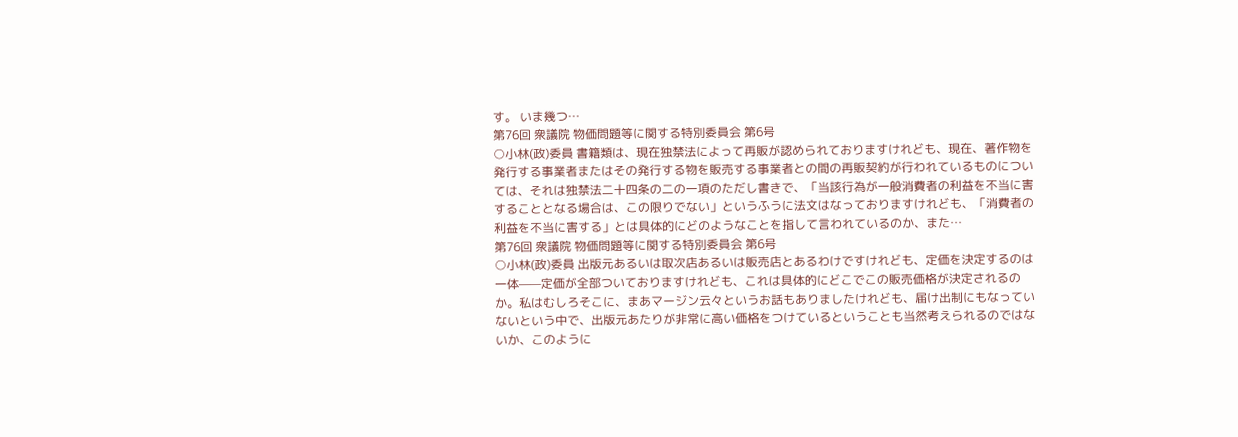す。 いま幾つ…
第76回 衆議院 物価問題等に関する特別委員会 第6号
○小林(政)委員 書籍類は、現在独禁法によって再販が認められておりますけれども、現在、著作物を発行する事業者またはその発行する物を販売する事業者との間の再販契約が行われているものについては、それは独禁法二十四条の二の一項のただし書きで、「当該行為が一般消費者の利益を不当に害することとなる場合は、この限りでない」というふうに法文はなっておりますけれども、「消費者の利益を不当に害する」とは具体的にどのようなことを指して言われているのか、また…
第76回 衆議院 物価問題等に関する特別委員会 第6号
○小林(政)委員 出版元あるいは取次店あるいは販売店とあるわけですけれども、定価を決定するのは一体——定価が全部ついておりますけれども、これは具体的にどこでこの販売価格が決定されるのか。私はむしろそこに、まあマージン云々というお話もありましたけれども、届け出制にもなっていないという中で、出版元あたりが非常に高い価格をつけているということも当然考えられるのではないか、このように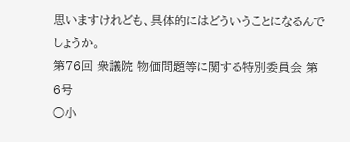思いますけれども、具体的にはどういうことになるんでしょうか。
第76回 衆議院 物価問題等に関する特別委員会 第6号
○小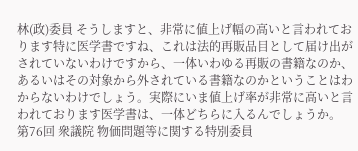林(政)委員 そうしますと、非常に値上げ幅の高いと言われております特に医学書ですね、これは法的再販品目として届け出がされていないわけですから、一体いわゆる再販の書籍なのか、あるいはその対象から外されている書籍なのかということはわからないわけでしょう。実際にいま値上げ率が非常に高いと言われております医学書は、一体どちらに入るんでしょうか。
第76回 衆議院 物価問題等に関する特別委員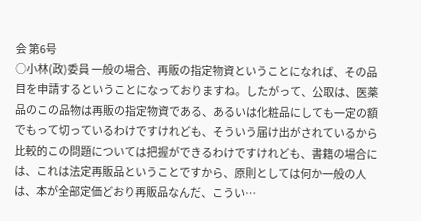会 第6号
○小林(政)委員 一般の場合、再販の指定物資ということになれば、その品目を申請するということになっておりますね。したがって、公取は、医薬品のこの品物は再販の指定物資である、あるいは化粧品にしても一定の額でもって切っているわけですけれども、そういう届け出がされているから比較的この問題については把握ができるわけですけれども、書籍の場合には、これは法定再販品ということですから、原則としては何か一般の人は、本が全部定価どおり再販品なんだ、こうい…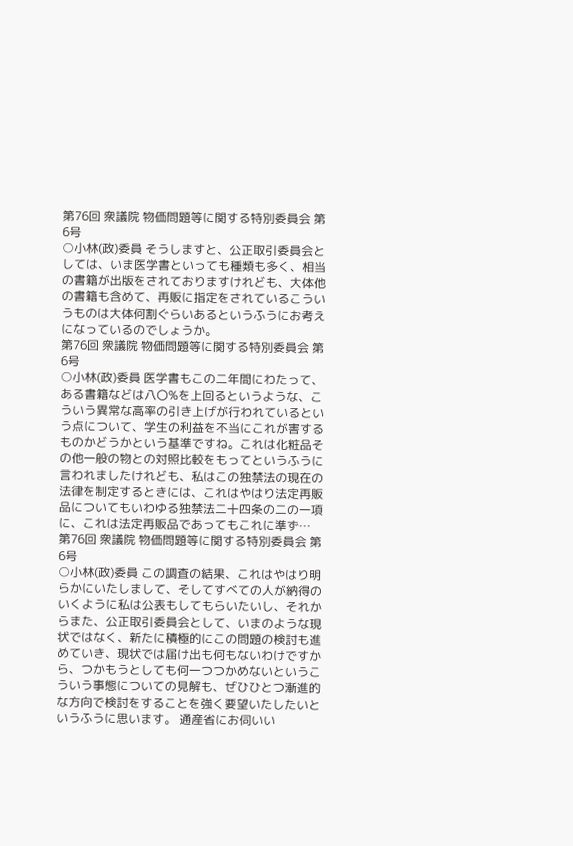第76回 衆議院 物価問題等に関する特別委員会 第6号
○小林(政)委員 そうしますと、公正取引委員会としては、いま医学書といっても種類も多く、相当の書籍が出版をされておりますけれども、大体他の書籍も含めて、再販に指定をされているこういうものは大体何割ぐらいあるというふうにお考えになっているのでしょうか。
第76回 衆議院 物価問題等に関する特別委員会 第6号
○小林(政)委員 医学書もこの二年間にわたって、ある書籍などは八〇%を上回るというような、こういう異常な高率の引き上げが行われているという点について、学生の利益を不当にこれが害するものかどうかという基準ですね。これは化粧品その他一般の物との対照比較をもってというふうに言われましたけれども、私はこの独禁法の現在の法律を制定するときには、これはやはり法定再販品についてもいわゆる独禁法二十四条の二の一項に、これは法定再販品であってもこれに準ず…
第76回 衆議院 物価問題等に関する特別委員会 第6号
○小林(政)委員 この調査の結果、これはやはり明らかにいたしまして、そしてすべての人が納得のいくように私は公表もしてもらいたいし、それからまた、公正取引委員会として、いまのような現状ではなく、新たに積極的にこの問題の検討も進めていき、現状では届け出も何もないわけですから、つかもうとしても何一つつかめないというこういう事態についての見解も、ぜひひとつ漸進的な方向で検討をすることを強く要望いたしたいというふうに思います。 通産省にお伺いい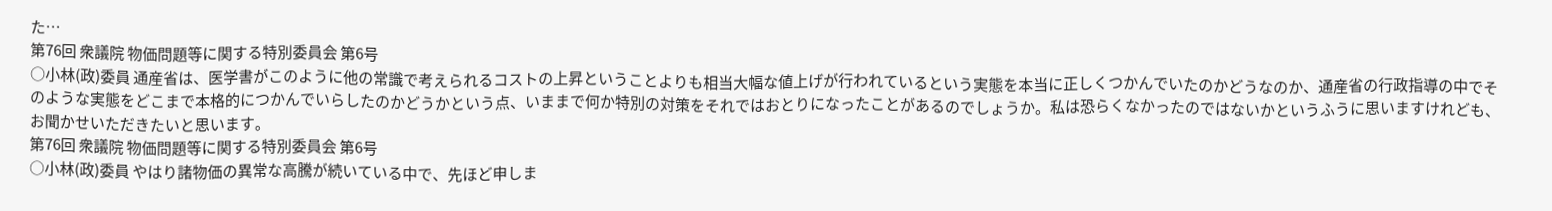た…
第76回 衆議院 物価問題等に関する特別委員会 第6号
○小林(政)委員 通産省は、医学書がこのように他の常識で考えられるコストの上昇ということよりも相当大幅な値上げが行われているという実態を本当に正しくつかんでいたのかどうなのか、通産省の行政指導の中でそのような実態をどこまで本格的につかんでいらしたのかどうかという点、いままで何か特別の対策をそれではおとりになったことがあるのでしょうか。私は恐らくなかったのではないかというふうに思いますけれども、お聞かせいただきたいと思います。
第76回 衆議院 物価問題等に関する特別委員会 第6号
○小林(政)委員 やはり諸物価の異常な高騰が続いている中で、先ほど申しま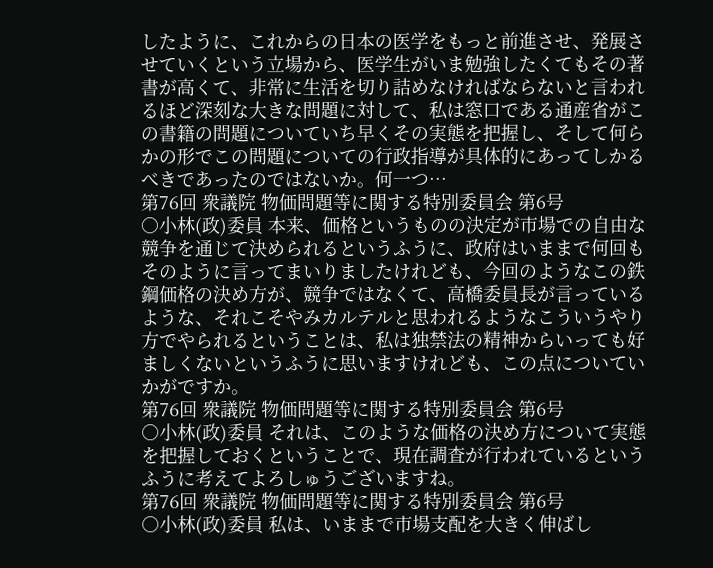したように、これからの日本の医学をもっと前進させ、発展させていくという立場から、医学生がいま勉強したくてもその著書が高くて、非常に生活を切り詰めなければならないと言われるほど深刻な大きな問題に対して、私は窓口である通産省がこの書籍の問題についていち早くその実態を把握し、そして何らかの形でこの問題についての行政指導が具体的にあってしかるべきであったのではないか。何一つ…
第76回 衆議院 物価問題等に関する特別委員会 第6号
○小林(政)委員 本来、価格というものの決定が市場での自由な競争を通じて決められるというふうに、政府はいままで何回もそのように言ってまいりましたけれども、今回のようなこの鉄鋼価格の決め方が、競争ではなくて、高橋委員長が言っているような、それこそやみカルテルと思われるようなこういうやり方でやられるということは、私は独禁法の精神からいっても好ましくないというふうに思いますけれども、この点についていかがですか。
第76回 衆議院 物価問題等に関する特別委員会 第6号
○小林(政)委員 それは、このような価格の決め方について実態を把握しておくということで、現在調査が行われているというふうに考えてよろしゅうございますね。
第76回 衆議院 物価問題等に関する特別委員会 第6号
○小林(政)委員 私は、いままで市場支配を大きく伸ばし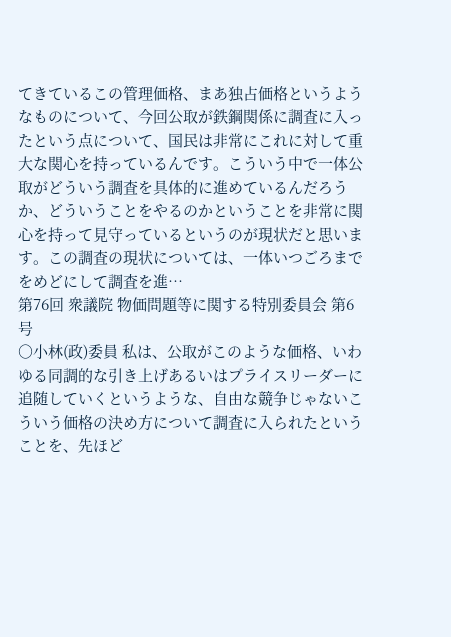てきているこの管理価格、まあ独占価格というようなものについて、今回公取が鉄鋼関係に調査に入ったという点について、国民は非常にこれに対して重大な関心を持っているんです。こういう中で一体公取がどういう調査を具体的に進めているんだろうか、どういうことをやるのかということを非常に関心を持って見守っているというのが現状だと思います。この調査の現状については、一体いつごろまでをめどにして調査を進…
第76回 衆議院 物価問題等に関する特別委員会 第6号
○小林(政)委員 私は、公取がこのような価格、いわゆる同調的な引き上げあるいはプライスリーダーに追随していくというような、自由な競争じゃないこういう価格の決め方について調査に入られたということを、先ほど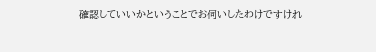確認していいかということでお伺いしたわけですけれ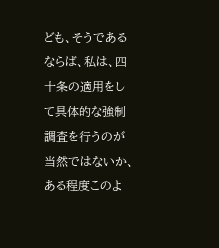ども、そうであるならば、私は、四十条の適用をして具体的な強制調査を行うのが当然ではないか、ある程度このよ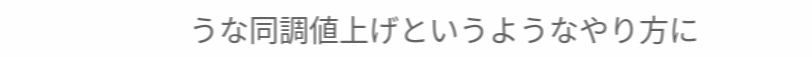うな同調値上げというようなやり方に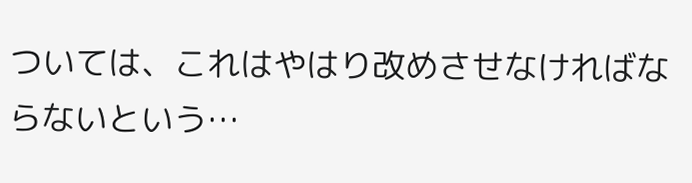ついては、これはやはり改めさせなければならないという…